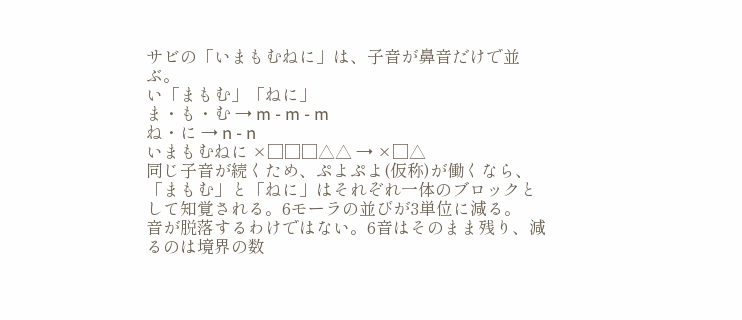サビの「いまもむねに」は、子音が鼻音だけで並ぶ。
い「まもむ」「ねに」
ま・も・む → m - m - m
ね・に → n - n
いまもむねに ×□□□△△ → ×□△
同じ子音が続くため、ぷよぷよ(仮称)が働くなら、「まもむ」と「ねに」はそれぞれ一体のブロックとして知覚される。6モーラの並びが3単位に減る。
音が脱落するわけではない。6音はそのまま残り、減るのは境界の数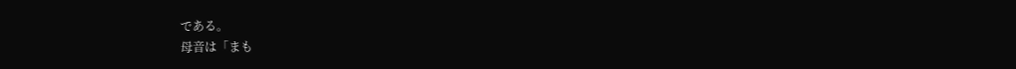である。
母音は「まも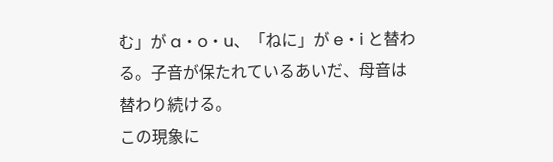む」が a・o・u、「ねに」が e・i と替わる。子音が保たれているあいだ、母音は替わり続ける。
この現象に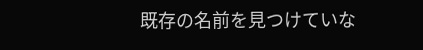既存の名前を見つけていな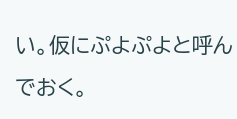い。仮にぷよぷよと呼んでおく。